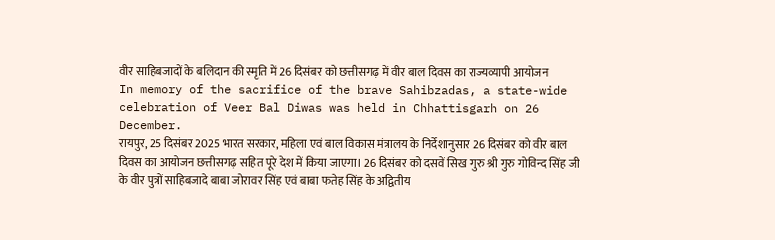वीर साहिबजादों के बलिदान की स्मृति में 26 दिसंबर को छत्तीसगढ़ में वीर बाल दिवस का राज्यव्यापी आयोजन
In memory of the sacrifice of the brave Sahibzadas, a state-wide celebration of Veer Bal Diwas was held in Chhattisgarh on 26 December.
रायपुर, 25 दिसंबर 2025 भारत सरकार, महिला एवं बाल विकास मंत्रालय के निर्देशानुसार 26 दिसंबर को वीर बाल दिवस का आयोजन छत्तीसगढ़ सहित पूरे देश में किया जाएगा। 26 दिसंबर को दसवें सिख गुरु श्री गुरु गोविन्द सिंह जी के वीर पुत्रों साहिबजादे बाबा जोरावर सिंह एवं बाबा फतेह सिंह के अद्वितीय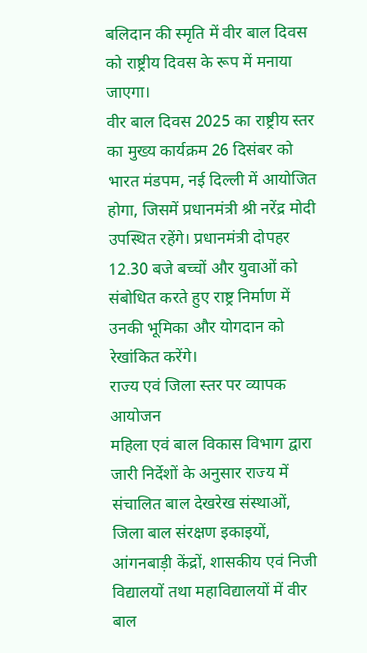बलिदान की स्मृति में वीर बाल दिवस को राष्ट्रीय दिवस के रूप में मनाया जाएगा।
वीर बाल दिवस 2025 का राष्ट्रीय स्तर का मुख्य कार्यक्रम 26 दिसंबर को भारत मंडपम, नई दिल्ली में आयोजित होगा, जिसमें प्रधानमंत्री श्री नरेंद्र मोदी उपस्थित रहेंगे। प्रधानमंत्री दोपहर 12.30 बजे बच्चों और युवाओं को संबोधित करते हुए राष्ट्र निर्माण में उनकी भूमिका और योगदान को रेखांकित करेंगे।
राज्य एवं जिला स्तर पर व्यापक आयोजन
महिला एवं बाल विकास विभाग द्वारा जारी निर्देशों के अनुसार राज्य में संचालित बाल देखरेख संस्थाओं, जिला बाल संरक्षण इकाइयों, आंगनबाड़ी केंद्रों, शासकीय एवं निजी विद्यालयों तथा महाविद्यालयों में वीर बाल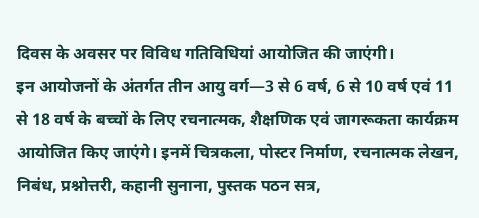दिवस के अवसर पर विविध गतिविधियां आयोजित की जाएंगी।
इन आयोजनों के अंतर्गत तीन आयु वर्ग—3 से 6 वर्ष, 6 से 10 वर्ष एवं 11 से 18 वर्ष के बच्चों के लिए रचनात्मक, शैक्षणिक एवं जागरूकता कार्यक्रम आयोजित किए जाएंगे। इनमें चित्रकला, पोस्टर निर्माण, रचनात्मक लेखन, निबंध, प्रश्नोत्तरी, कहानी सुनाना, पुस्तक पठन सत्र,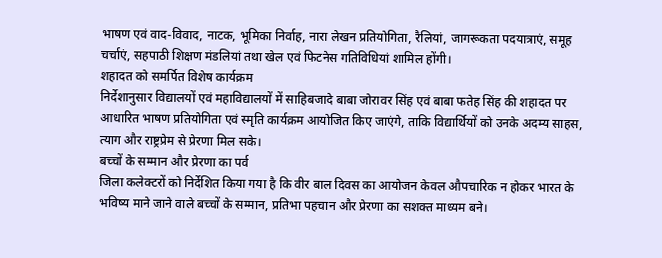भाषण एवं वाद-विवाद, नाटक, भूमिका निर्वाह, नारा लेखन प्रतियोगिता, रैलियां, जागरूकता पदयात्राएं, समूह चर्चाएं, सहपाठी शिक्षण मंडलियां तथा खेल एवं फिटनेस गतिविधियां शामिल होंगी।
शहादत को समर्पित विशेष कार्यक्रम
निर्देशानुसार विद्यालयों एवं महाविद्यालयों में साहिबजादे बाबा जोरावर सिंह एवं बाबा फतेह सिंह की शहादत पर आधारित भाषण प्रतियोगिता एवं स्मृति कार्यक्रम आयोजित किए जाएंगे, ताकि विद्यार्थियों को उनके अदम्य साहस, त्याग और राष्ट्रप्रेम से प्रेरणा मिल सके।
बच्चों के सम्मान और प्रेरणा का पर्व
जिला कलेक्टरों को निर्देशित किया गया है कि वीर बाल दिवस का आयोजन केवल औपचारिक न होकर भारत के भविष्य माने जाने वाले बच्चों के सम्मान, प्रतिभा पहचान और प्रेरणा का सशक्त माध्यम बने।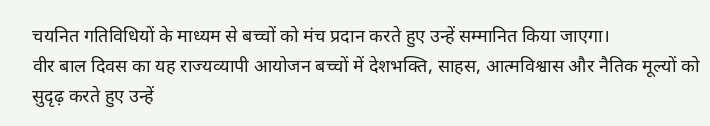चयनित गतिविधियों के माध्यम से बच्चों को मंच प्रदान करते हुए उन्हें सम्मानित किया जाएगा।
वीर बाल दिवस का यह राज्यव्यापी आयोजन बच्चों में देशभक्ति, साहस, आत्मविश्वास और नैतिक मूल्यों को सुदृढ़ करते हुए उन्हें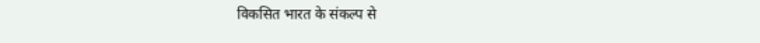विकसित भारत के संकल्प से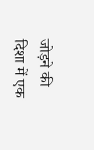जोड़ने की दिशा में एक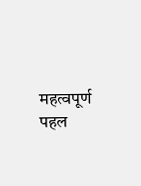महत्वपूर्ण पहल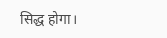सिद्ध होगा।